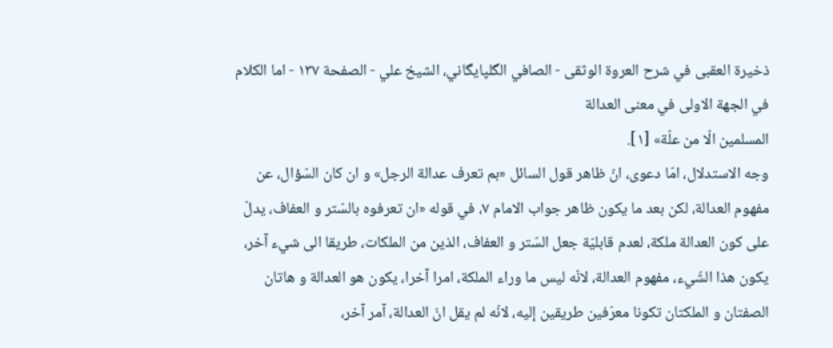ذخيرة العقبى في شرح العروة الوثقى - الصافي الگلپايگاني، الشيخ علي - الصفحة ١٣٧ - اما الكلام في الجهة الاولى في معنى العدالة
المسلمين الّا من علّة» [١].
وجه الاستدلال، امّا دعوى، انّ ظاهر قول السائل «بم تعرف عدالة الرجل» و ان كان السّؤال، عن مفهوم العدالة، لكن بعد ما يكون ظاهر جواب الامام ٧، في قوله «ان تعرفوه بالسّتر و العفاف، يدلّ على كون العدالة ملكة، لعدم قابليّة جعل السّتر و العفاف، الذين من الملكات، طريقا الى شيء آخر، يكون هذا الشّيء، مفهوم العدالة، لانّه ليس ما وراء الملكة، امرا آخرا، يكون هو العدالة و هاتان الصفتان و الملكتان تكونا معرّفين طريقين إليه، لانّه لم يقل انّ العدالة، آمر آخر،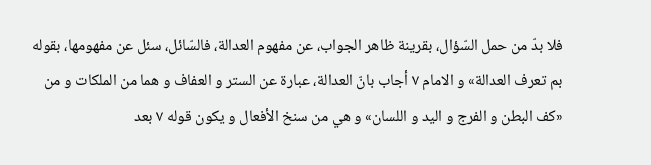فلا بدّ من حمل السّؤال، بقرينة ظاهر الجواب، عن مفهوم العدالة، فالسّائل، سئل عن مفهومها، بقوله بم تعرف العدالة» و الامام ٧ أجاب بانّ العدالة، عبارة عن الستر و العفاف و هما من الملكات و من «كف البطن و الفرج و اليد و اللسان» و هي من سنخ الأفعال و يكون قوله ٧ بعد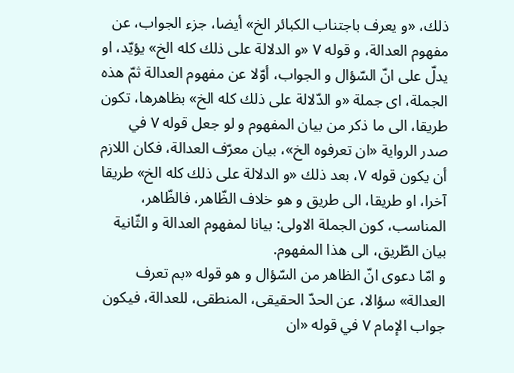ذلك، «و يعرف باجتناب الكبائر الخ» أيضا، جزء الجواب، عن مفهوم العدالة، و قوله ٧ «و الدلالة على ذلك كله الخ» يؤيّد، او يدلّ على انّ السّؤال و الجواب، أوّلا عن مفهوم العدالة ثمّ هذه الجملة، اى جملة «و الدّلالة على ذلك كله الخ» بظاهرها، تكون طريقا، الى ما ذكر من بيان المفهوم و لو جعل قوله ٧ في صدر الرواية «ان تعرفوه الخ»، بيان معرّف العدالة، فكان اللازم أن يكون قوله ٧، بعد ذلك «و الدلالة على ذلك كله الخ» طريقا آخرا، او طريقا، الى طريق و هو خلاف الظّاهر، فالظّاهر، المناسب، كون الجملة الاولى: بيانا لمفهوم العدالة و الثّانية بيان الطّريق، الى هذا المفهوم.
و امّا دعوى انّ الظاهر من السّؤال و هو قوله «بم تعرف العدالة» سؤالا، عن الحدّ الحقيقى، المنطقى، للعدالة، فيكون جواب الإمام ٧ في قوله «ان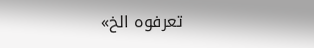تعرفوه الخ»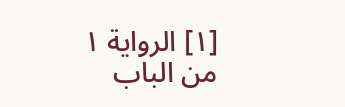[١] الرواية ١ من الباب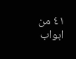٤١ من ابواب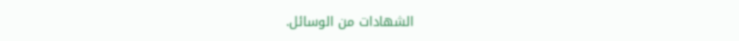الشهادات من الوسائل.